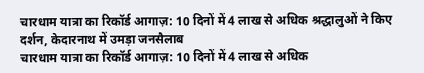चारधाम यात्रा का रिकॉर्ड आगाज़: 10 दिनों में 4 लाख से अधिक श्रद्धालुओं ने किए दर्शन, केदारनाथ में उमड़ा जनसैलाब
चारधाम यात्रा का रिकॉर्ड आगाज़: 10 दिनों में 4 लाख से अधिक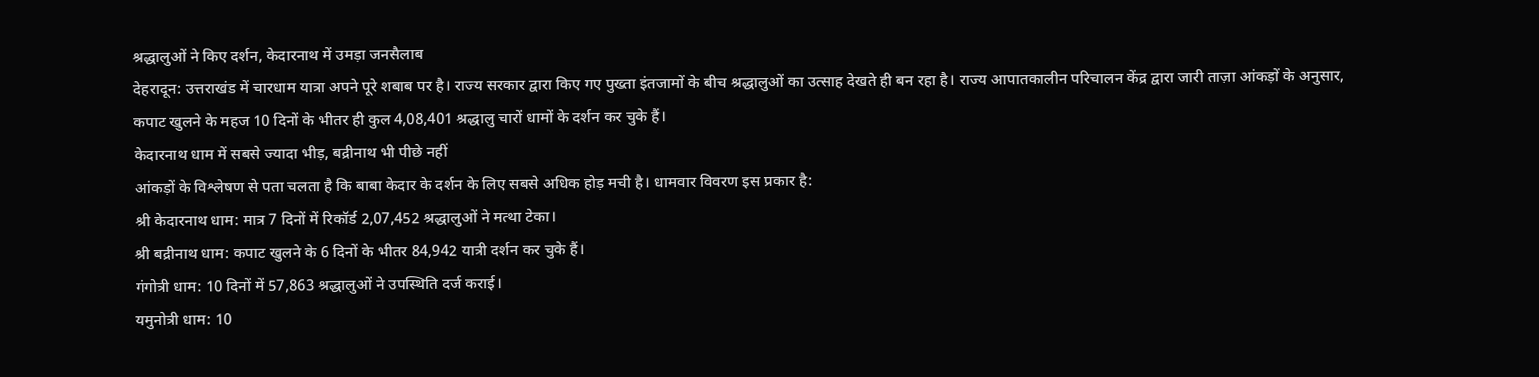श्रद्धालुओं ने किए दर्शन, केदारनाथ में उमड़ा जनसैलाब
देहरादून: उत्तराखंड में चारधाम यात्रा अपने पूरे शबाब पर है। राज्य सरकार द्वारा किए गए पुख्ता इंतजामों के बीच श्रद्धालुओं का उत्साह देखते ही बन रहा है। राज्य आपातकालीन परिचालन केंद्र द्वारा जारी ताज़ा आंकड़ों के अनुसार, कपाट खुलने के महज 10 दिनों के भीतर ही कुल 4,08,401 श्रद्धालु चारों धामों के दर्शन कर चुके हैं।
केदारनाथ धाम में सबसे ज्यादा भीड़, बद्रीनाथ भी पीछे नहीं
आंकड़ों के विश्लेषण से पता चलता है कि बाबा केदार के दर्शन के लिए सबसे अधिक होड़ मची है। धामवार विवरण इस प्रकार है:
श्री केदारनाथ धाम: मात्र 7 दिनों में रिकॉर्ड 2,07,452 श्रद्धालुओं ने मत्था टेका।
श्री बद्रीनाथ धाम: कपाट खुलने के 6 दिनों के भीतर 84,942 यात्री दर्शन कर चुके हैं।
गंगोत्री धाम: 10 दिनों में 57,863 श्रद्धालुओं ने उपस्थिति दर्ज कराई।
यमुनोत्री धाम: 10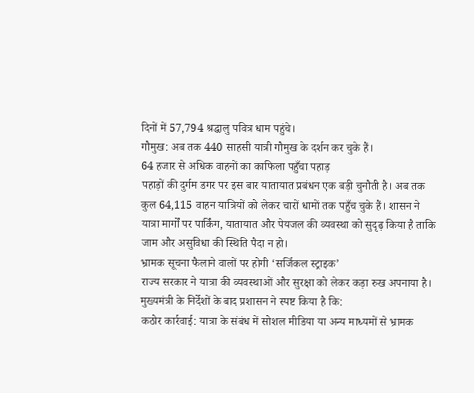दिनों में 57,794 श्रद्धालु पवित्र धाम पहुंचे।
गौमुख: अब तक 440 साहसी यात्री गौमुख के दर्शन कर चुके हैं।
64 हजार से अधिक वाहनों का काफिला पहुँचा पहाड़
पहाड़ों की दुर्गम डगर पर इस बार यातायात प्रबंधन एक बड़ी चुनौती है। अब तक कुल 64,115 वाहन यात्रियों को लेकर चारों धामों तक पहुँच चुके हैं। शासन ने यात्रा मार्गों पर पार्किंग, यातायात और पेयजल की व्यवस्था को सुदृढ़ किया है ताकि जाम और असुविधा की स्थिति पैदा न हो।
भ्रामक सूचना फैलाने वालों पर होगी ‘सर्जिकल स्ट्राइक’
राज्य सरकार ने यात्रा की व्यवस्थाओं और सुरक्षा को लेकर कड़ा रुख अपनाया है। मुख्यमंत्री के निर्देशों के बाद प्रशासन ने स्पष्ट किया है कि:
कठोर कार्रवाई: यात्रा के संबंध में सोशल मीडिया या अन्य माध्यमों से भ्रामक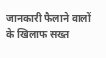जानकारी फैलाने वालों के खिलाफ सख्त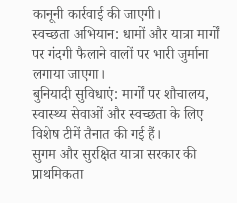कानूनी कार्रवाई की जाएगी।
स्वच्छता अभियान: धामों और यात्रा मार्गों पर गंदगी फैलाने वालों पर भारी जुर्माना लगाया जाएगा।
बुनियादी सुविधाएं: मार्गों पर शौचालय, स्वास्थ्य सेवाओं और स्वच्छता के लिए विशेष टीमें तैनात की गई हैं।
सुगम और सुरक्षित यात्रा सरकार की प्राथमिकता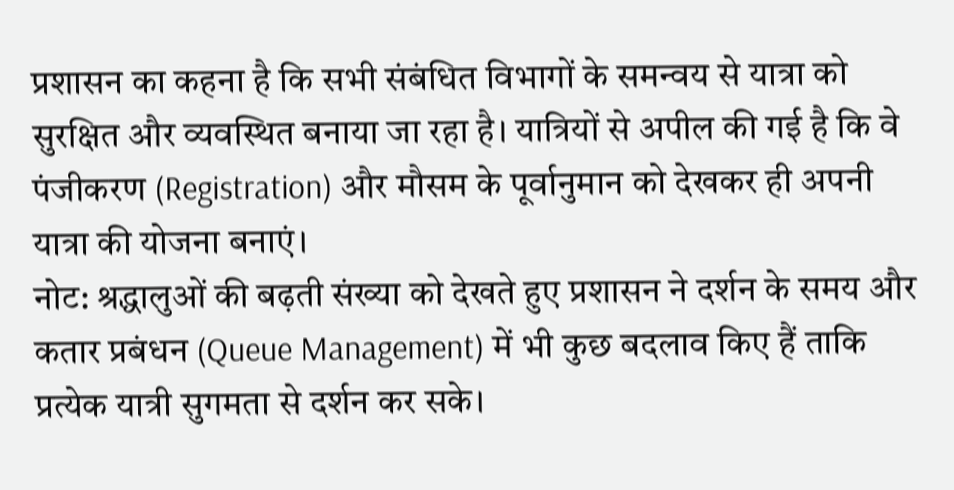प्रशासन का कहना है कि सभी संबंधित विभागों के समन्वय से यात्रा को सुरक्षित और व्यवस्थित बनाया जा रहा है। यात्रियों से अपील की गई है कि वे पंजीकरण (Registration) और मौसम के पूर्वानुमान को देखकर ही अपनी यात्रा की योजना बनाएं।
नोट: श्रद्धालुओं की बढ़ती संख्या को देखते हुए प्रशासन ने दर्शन के समय और कतार प्रबंधन (Queue Management) में भी कुछ बदलाव किए हैं ताकि प्रत्येक यात्री सुगमता से दर्शन कर सके।